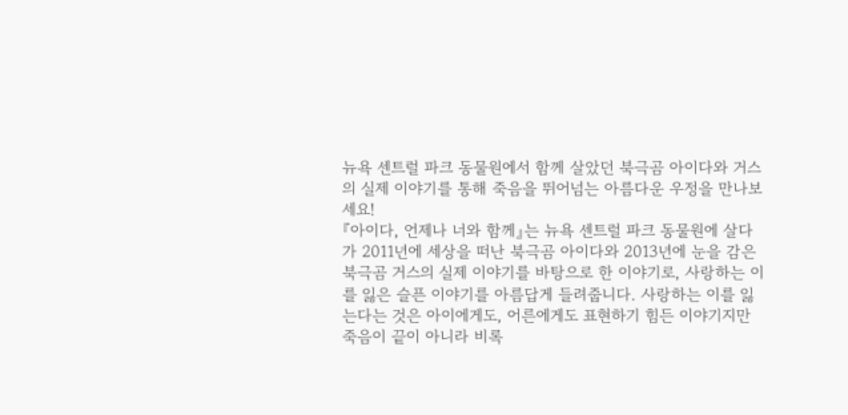뉴욕 센트럴 파크 동물원에서 함께 살았던 북극곰 아이다와 거스의 실제 이야기를 통해 죽음을 뛰어넘는 아름다운 우정을 만나보세요!
『아이다, 언제나 너와 함께』는 뉴욕 센트럴 파크 동물원에 살다가 2011년에 세상을 떠난 북극곰 아이다와 2013년에 눈을 감은 북극곰 거스의 실제 이야기를 바탕으로 한 이야기로, 사랑하는 이를 잃은 슬픈 이야기를 아름답게 들려줍니다. 사랑하는 이를 잃는다는 것은 아이에게도, 어른에게도 표현하기 힘든 이야기지만 죽음이 끝이 아니라 비록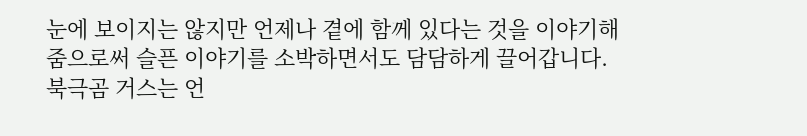눈에 보이지는 않지만 언제나 곁에 함께 있다는 것을 이야기해줌으로써 슬픈 이야기를 소박하면서도 담담하게 끌어갑니다. 북극곰 거스는 언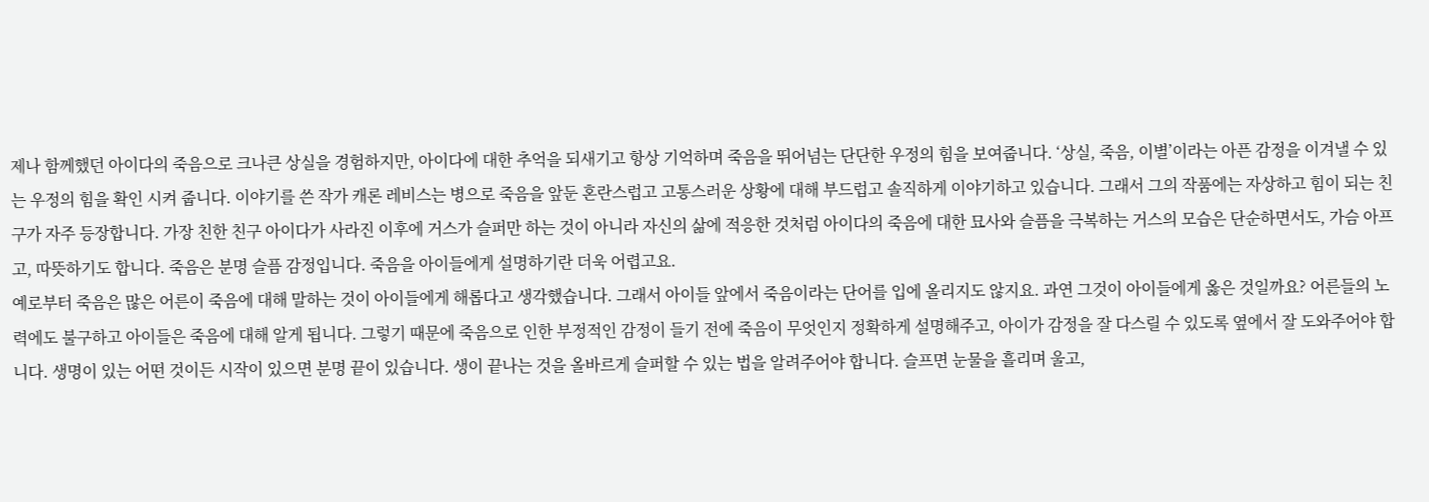제나 함께했던 아이다의 죽음으로 크나큰 상실을 경험하지만, 아이다에 대한 추억을 되새기고 항상 기억하며 죽음을 뛰어넘는 단단한 우정의 힘을 보여줍니다. ‘상실, 죽음, 이별’이라는 아픈 감정을 이겨낼 수 있는 우정의 힘을 확인 시켜 줍니다. 이야기를 쓴 작가 캐론 레비스는 병으로 죽음을 앞둔 혼란스럽고 고통스러운 상황에 대해 부드럽고 솔직하게 이야기하고 있습니다. 그래서 그의 작품에는 자상하고 힘이 되는 친구가 자주 등장합니다. 가장 친한 친구 아이다가 사라진 이후에 거스가 슬퍼만 하는 것이 아니라 자신의 삶에 적응한 것처럼 아이다의 죽음에 대한 묘사와 슬픔을 극복하는 거스의 모습은 단순하면서도, 가슴 아프고, 따뜻하기도 합니다. 죽음은 분명 슬픔 감정입니다. 죽음을 아이들에게 설명하기란 더욱 어렵고요.
예로부터 죽음은 많은 어른이 죽음에 대해 말하는 것이 아이들에게 해롭다고 생각했습니다. 그래서 아이들 앞에서 죽음이라는 단어를 입에 올리지도 않지요. 과연 그것이 아이들에게 옳은 것일까요? 어른들의 노력에도 불구하고 아이들은 죽음에 대해 알게 됩니다. 그렇기 때문에 죽음으로 인한 부정적인 감정이 들기 전에 죽음이 무엇인지 정확하게 설명해주고, 아이가 감정을 잘 다스릴 수 있도록 옆에서 잘 도와주어야 합니다. 생명이 있는 어떤 것이든 시작이 있으면 분명 끝이 있습니다. 생이 끝나는 것을 올바르게 슬퍼할 수 있는 법을 알려주어야 합니다. 슬프면 눈물을 흘리며 울고,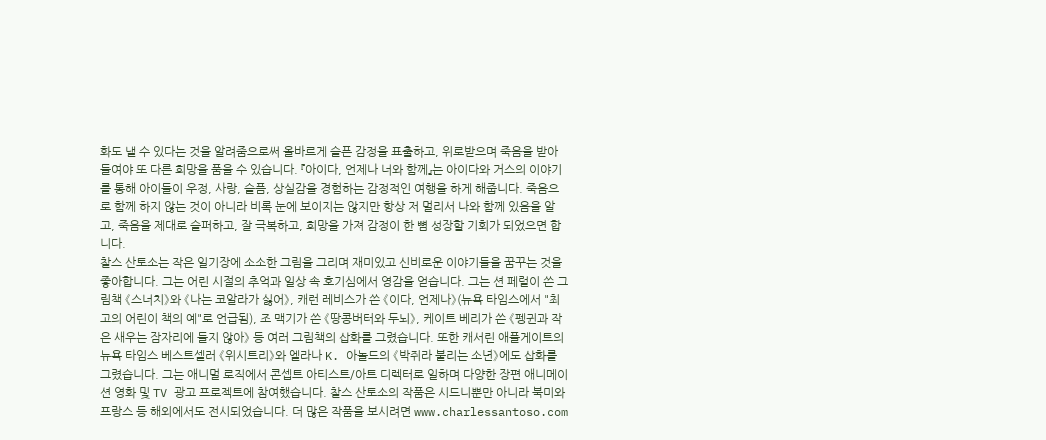화도 낼 수 있다는 것을 알려줌으로써 올바르게 슬픈 감정을 표출하고, 위로받으며 죽음을 받아들여야 또 다른 희망을 품을 수 있습니다. 『아이다, 언제나 너와 함께』는 아이다와 거스의 이야기를 통해 아이들이 우정, 사랑, 슬픔, 상실감을 경험하는 감정적인 여행을 하게 해줍니다. 죽음으로 함께 하지 않는 것이 아니라 비록 눈에 보이지는 않지만 항상 저 멀리서 나와 함께 있음을 알고, 죽음을 제대로 슬퍼하고, 잘 극복하고, 희망을 가져 감정이 한 뼘 성장할 기회가 되었으면 합니다.
찰스 산토소는 작은 일기장에 소소한 그림을 그리며 재미있고 신비로운 이야기들을 꿈꾸는 것을 좋아합니다. 그는 어린 시절의 추억과 일상 속 호기심에서 영감을 얻습니다. 그는 션 페럴이 쓴 그림책 《스너치》와 《나는 코알라가 싫어》, 캐런 레비스가 쓴 《이다, 언제나》(뉴욕 타임스에서 "최고의 어린이 책의 예"로 언급됨), 조 맥기가 쓴 《땅콩버터와 두뇌》, 케이트 베리가 쓴 《펭귄과 작은 새우는 잠자리에 들지 않아》 등 여러 그림책의 삽화를 그렸습니다. 또한 캐서린 애플게이트의 뉴욕 타임스 베스트셀러 《위시트리》와 엘라나 K. 아놀드의 《박쥐라 불리는 소년》에도 삽화를 그렸습니다. 그는 애니멀 로직에서 콘셉트 아티스트/아트 디렉터로 일하며 다양한 장편 애니메이션 영화 및 TV 광고 프로젝트에 참여했습니다. 찰스 산토소의 작품은 시드니뿐만 아니라 북미와 프랑스 등 해외에서도 전시되었습니다. 더 많은 작품을 보시려면 www.charlessantoso.com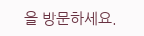을 방문하세요.